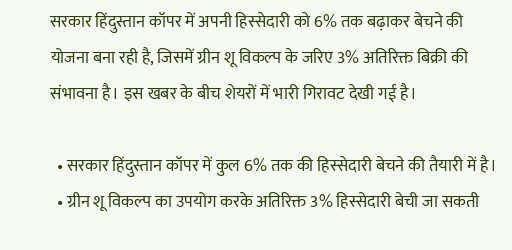सरकार हिंदुस्तान कॉपर में अपनी हिस्सेदारी को 6% तक बढ़ाकर बेचने की योजना बना रही है, जिसमें ग्रीन शू विकल्प के जरिए 3% अतिरिक्त बिक्री की संभावना है। इस खबर के बीच शेयरों में भारी गिरावट देखी गई है।

  • सरकार हिंदुस्तान कॉपर में कुल 6% तक की हिस्सेदारी बेचने की तैयारी में है।
  • ग्रीन शू विकल्प का उपयोग करके अतिरिक्त 3% हिस्सेदारी बेची जा सकती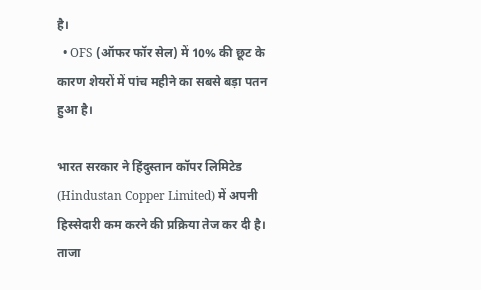है।
  • OFS (ऑफर फॉर सेल) में 10% की छूट के कारण शेयरों में पांच महीने का सबसे बड़ा पतन हुआ है।

भारत सरकार ने हिंदुस्तान कॉपर लिमिटेड (Hindustan Copper Limited) में अपनी हिस्सेदारी कम करने की प्रक्रिया तेज कर दी है। ताजा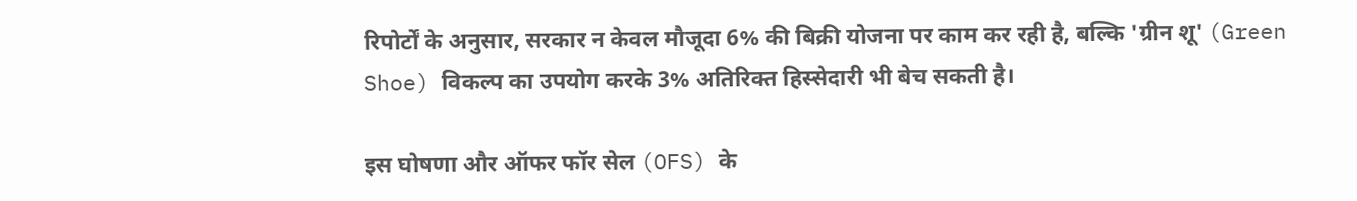रिपोर्टों के अनुसार, सरकार न केवल मौजूदा 6% की बिक्री योजना पर काम कर रही है, बल्कि 'ग्रीन शू' (Green Shoe) विकल्प का उपयोग करके 3% अतिरिक्त हिस्सेदारी भी बेच सकती है।

इस घोषणा और ऑफर फॉर सेल (OFS) के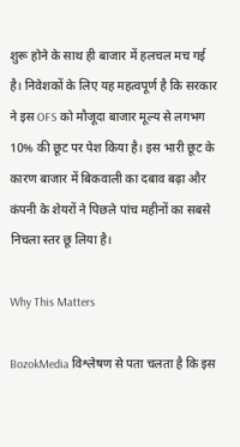शुरू होने के साथ ही बाजार में हलचल मच गई है। निवेशकों के लिए यह महत्वपूर्ण है कि सरकार ने इस OFS को मौजूदा बाजार मूल्य से लगभग 10% की छूट पर पेश किया है। इस भारी छूट के कारण बाजार में बिकवाली का दबाव बढ़ा और कंपनी के शेयरों ने पिछले पांच महीनों का सबसे निचला स्तर छू लिया है।

Why This Matters

BozokMedia विश्लेषण से पता चलता है कि इस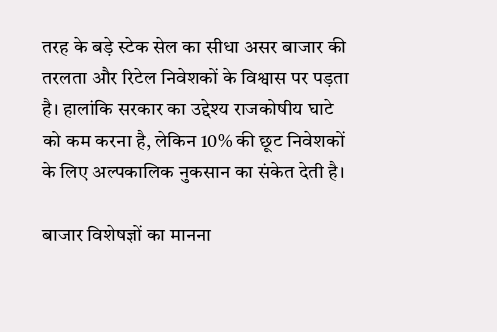तरह के बड़े स्टेक सेल का सीधा असर बाजार की तरलता और रिटेल निवेशकों के विश्वास पर पड़ता है। हालांकि सरकार का उद्देश्य राजकोषीय घाटे को कम करना है, लेकिन 10% की छूट निवेशकों के लिए अल्पकालिक नुकसान का संकेत देती है।

बाजार विशेषज्ञों का मानना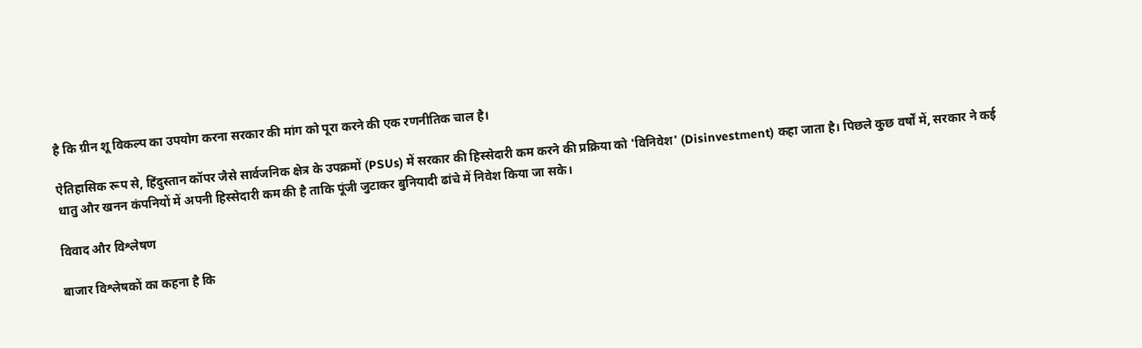है कि ग्रीन शू विकल्प का उपयोग करना सरकार की मांग को पूरा करने की एक रणनीतिक चाल है।

ऐतिहासिक रूप से, हिंदुस्तान कॉपर जैसे सार्वजनिक क्षेत्र के उपक्रमों (PSUs) में सरकार की हिस्सेदारी कम करने की प्रक्रिया को 'विनिवेश' (Disinvestment) कहा जाता है। पिछले कुछ वर्षों में, सरकार ने कई धातु और खनन कंपनियों में अपनी हिस्सेदारी कम की है ताकि पूंजी जुटाकर बुनियादी ढांचे में निवेश किया जा सके।

विवाद और विश्लेषण

बाजार विश्लेषकों का कहना है कि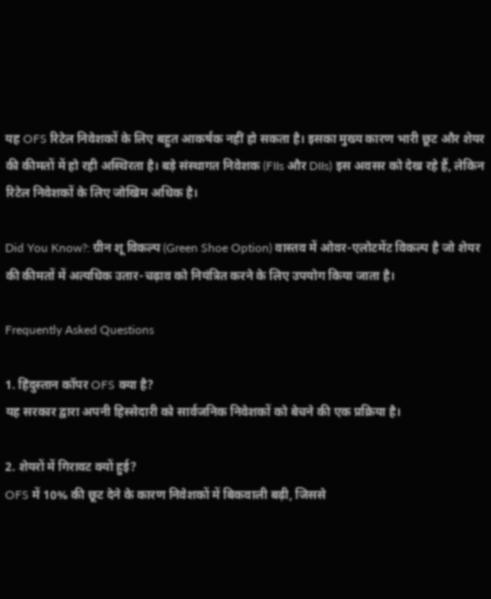यह OFS रिटेल निवेशकों के लिए बहुत आकर्षक नहीं हो सकता है। इसका मुख्य कारण भारी छूट और शेयर की कीमतों में हो रही अस्थिरता है। बड़े संस्थागत निवेशक (FIIs और DIIs) इस अवसर को देख रहे हैं, लेकिन रिटेल निवेशकों के लिए जोखिम अधिक है।

Did You Know?: ग्रीन शू विकल्प (Green Shoe Option) वास्तव में ओवर-एलोटमेंट विकल्प है जो शेयर की कीमतों में अत्यधिक उतार-चढ़ाव को नियंत्रित करने के लिए उपयोग किया जाता है।

Frequently Asked Questions

1. हिंदुस्तान कॉपर OFS क्या है?
यह सरकार द्वारा अपनी हिस्सेदारी को सार्वजनिक निवेशकों को बेचने की एक प्रक्रिया है।

2. शेयरों में गिरावट क्यों हुई?
OFS में 10% की छूट देने के कारण निवेशकों में बिकवाली बढ़ी, जिससे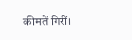कीमतें गिरीं।